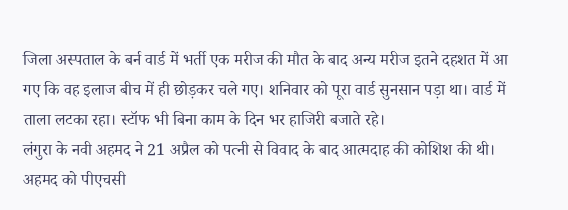जिला अस्पताल के बर्न वार्ड में भर्ती एक मरीज की मौत के बाद अन्य मरीज इतने दहशत में आ गए कि वह इलाज बीच में ही छोड़कर चले गए। शनिवार को पूरा वार्ड सुनसान पड़ा था। वार्ड में ताला लटका रहा। स्टॉफ भी बिना काम के दिन भर हाजिरी बजाते रहे।
लंगुरा के नवी अहमद ने 21 अप्रैल को पत्नी से विवाद के बाद आत्मदाह की कोशिश की थी। अहमद को पीएचसी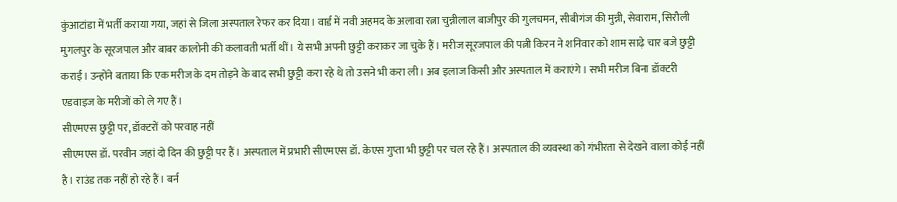कुंआटांडा में भर्ती कराया गया, जहां से जिला अस्पताल रेफर कर दिया। वार्ड में नवी अहमद के अलावा रत्ना चुन्नीलाल बाजीपुर की गुलचमन, सीबीगंज की मुन्नी, सेवाराम, सिरौली मुगलपुर के सूरजपाल और बाबर कालोनी की कलावती भर्ती थीं। ये सभी अपनी छुट्टी कराकर जा चुके हैं। मरीज सूरजपाल की पत्नी किरन ने शनिवार को शाम साढ़े चार बजे छुट्टी कराई। उन्होंने बताया कि एक मरीज के दम तोड़ने के बाद सभी छुट्टी करा रहे थे तो उसने भी करा ली। अब इलाज किसी और अस्पताल में कराएंगे। सभी मरीज बिना डॉक्टरी एडवाइज के मरीजों को ले गए हैं।
सीएमएस छुट्टी पर, डॉक्टरों को परवाह नहीं
सीएमएस डॉ. परवीन जहां दो दिन की छुट्टी पर हैं। अस्पताल में प्रभारी सीएमएस डॉ. केएस गुप्ता भी छुट्टी पर चल रहे हैं। अस्पताल की व्यवस्था को गंभीरता से देखने वाला कोई नहीं है। राउंड तक नहीं हो रहे हैं। बर्न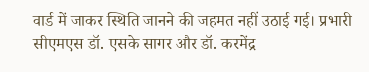वार्ड में जाकर स्थिति जानने की जहमत नहीं उठाई गई। प्रभारी सीएमएस डॉ. एसके सागर और डॉ. करमेंद्र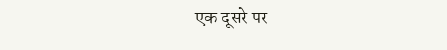एक दूसरे पर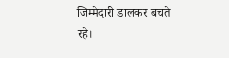जिम्मेदारी डालकर बचते रहे।